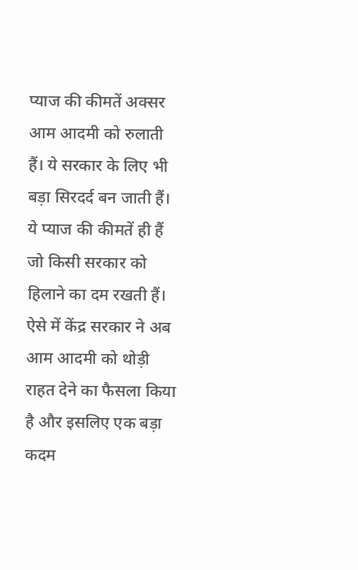प्याज की कीमतें अक्सर आम आदमी को रुलाती हैं। ये सरकार के लिए भी बड़ा सिरदर्द बन जाती हैं। ये प्याज की कीमतें ही हैं जो किसी सरकार को हिलाने का दम रखती हैं। ऐसे में केंद्र सरकार ने अब आम आदमी को थोड़ी राहत देने का फैसला किया है और इसलिए एक बड़ा कदम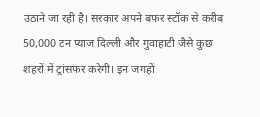उठाने जा रही है। सरकार अपने बफर स्टॉक से करीब 50,000 टन प्याज दिल्ली और गुवाहाटी जैसे कुछ शहरों में ट्रांसफर करेगी। इन जगहों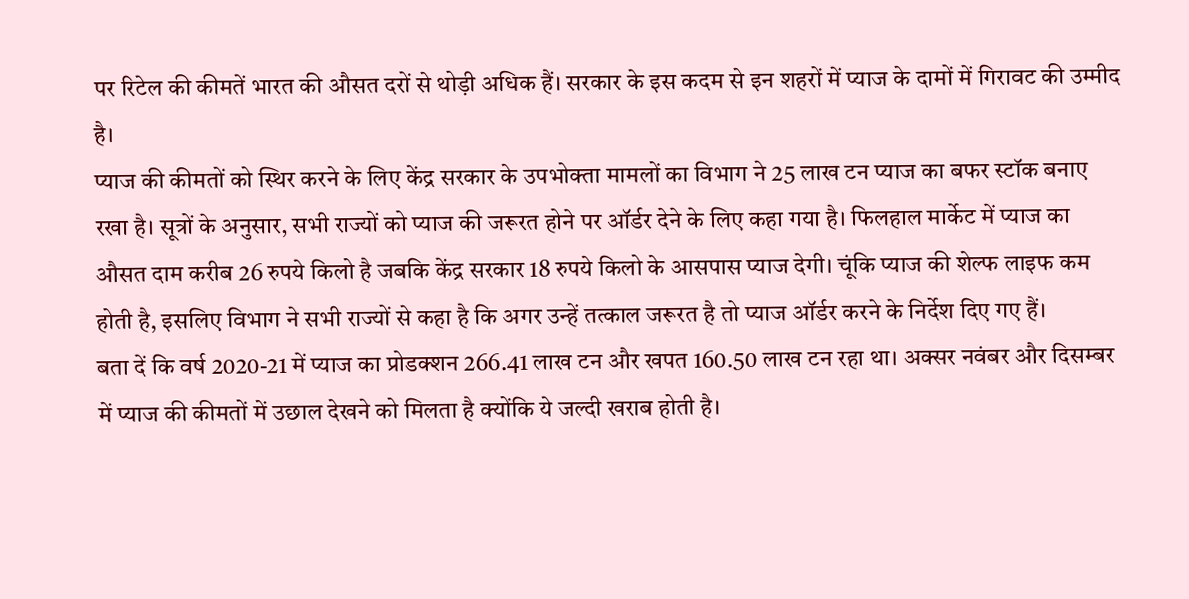पर रिटेल की कीमतें भारत की औसत दरों से थोड़ी अधिक हैं। सरकार के इस कदम से इन शहरों में प्याज के दामों में गिरावट की उम्मीद है।
प्याज की कीमतों को स्थिर करने के लिए केंद्र सरकार के उपभोक्ता मामलों का विभाग ने 25 लाख टन प्याज का बफर स्टॉक बनाए रखा है। सूत्रों के अनुसार, सभी राज्यों को प्याज की जरूरत होने पर ऑर्डर देने के लिए कहा गया है। फिलहाल मार्केट में प्याज का औसत दाम करीब 26 रुपये किलो है जबकि केंद्र सरकार 18 रुपये किलो के आसपास प्याज देगी। चूंकि प्याज की शेल्फ लाइफ कम होती है, इसलिए विभाग ने सभी राज्यों से कहा है कि अगर उन्हें तत्काल जरूरत है तो प्याज ऑर्डर करने के निर्देश दिए गए हैं।
बता दें कि वर्ष 2020-21 में प्याज का प्रोडक्शन 266.41 लाख टन और खपत 160.50 लाख टन रहा था। अक्सर नवंबर और दिसम्बर में प्याज की कीमतों में उछाल देखने को मिलता है क्योंकि ये जल्दी खराब होती है।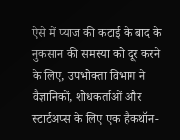ऐसे में प्याज की कटाई के बाद के नुकसान की समस्या को दूर करने के लिए, उपभोक्ता विभाग ने वैज्ञानिकों, शोधकर्ताओं और स्टार्टअप्स के लिए एक हैकथॉन-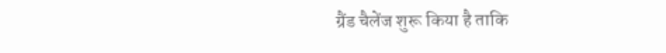ग्रैंड चैलेंज शुरू किया है ताकि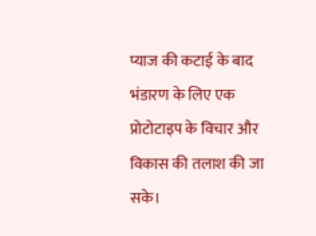प्याज की कटाई के बाद भंडारण के लिए एक प्रोटोटाइप के विचार और विकास की तलाश की जा सके।